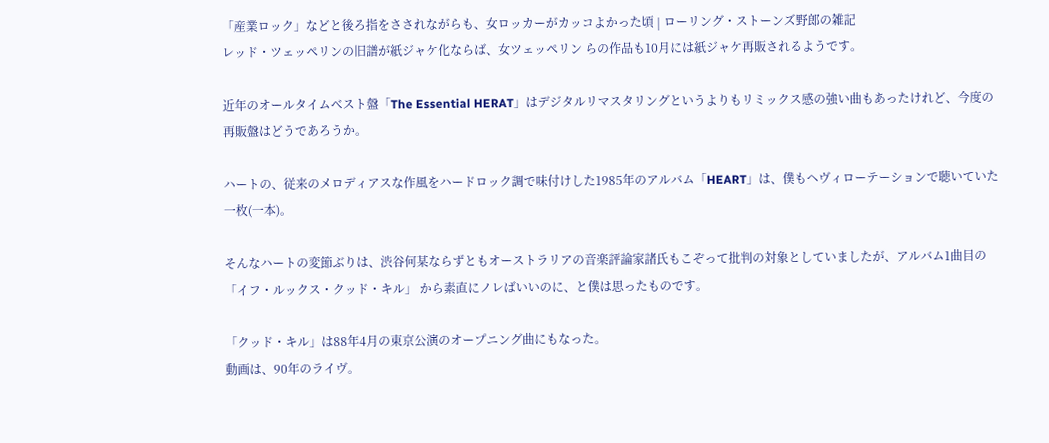「産業ロック」などと後ろ指をさされながらも、女ロッカーがカッコよかった頃 | ローリング・ストーンズ野郎の雑記
レッド・ツェッペリンの旧譜が紙ジャケ化ならば、女ツェッペリン らの作品も10月には紙ジャケ再販されるようです。

近年のオールタイムベスト盤「The Essential HERAT」はデジタルリマスタリングというよりもリミックス感の強い曲もあったけれど、今度の再販盤はどうであろうか。

ハートの、従来のメロディアスな作風をハードロック調で味付けした1985年のアルバム「HEART」は、僕もヘヴィローテーションで聴いていた一枚(一本)。

そんなハートの変節ぶりは、渋谷何某ならずともオーストラリアの音楽評論家諸氏もこぞって批判の対象としていましたが、アルバム1曲目の「イフ・ルックス・クッド・キル」 から素直にノレばいいのに、と僕は思ったものです。

「クッド・キル」は88年4月の東京公演のオープニング曲にもなった。
動画は、90年のライヴ。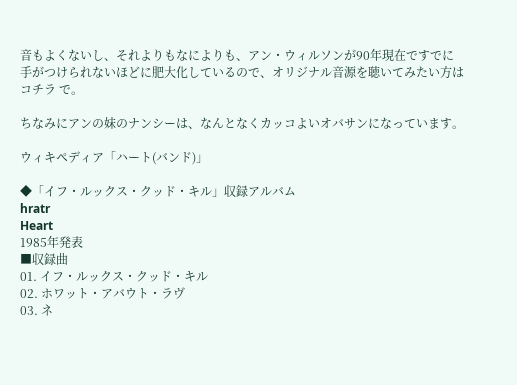音もよくないし、それよりもなによりも、アン・ウィルソンが90年現在ですでに手がつけられないほどに肥大化しているので、オリジナル音源を聴いてみたい方はコチラ で。

ちなみにアンの妹のナンシーは、なんとなくカッコよいオバサンになっています。

ウィキペディア「ハート(バンド)」

◆「イフ・ルックス・クッド・キル」収録アルバム
hratr
Heart
1985年発表
■収録曲
01. イフ・ルックス・クッド・キル
02. ホワット・アバウト・ラヴ
03. ネ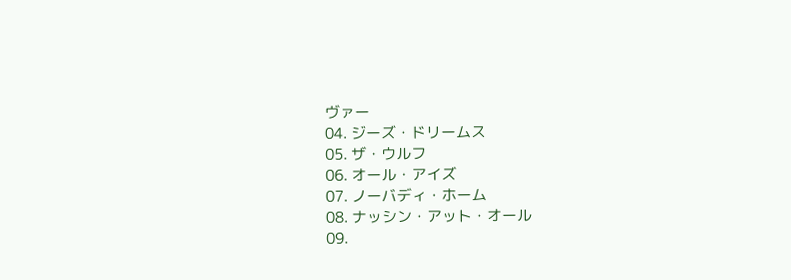ヴァー
04. ジーズ・ドリームス
05. ザ・ウルフ
06. オール・アイズ
07. ノーバディ・ホーム
08. ナッシン・アット・オール
09.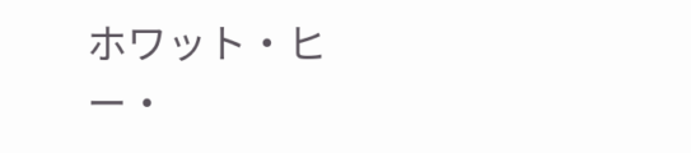ホワット・ヒー・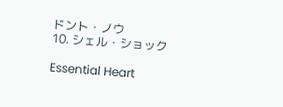ドント・ノウ
10. シェル・ショック

Essential Heart